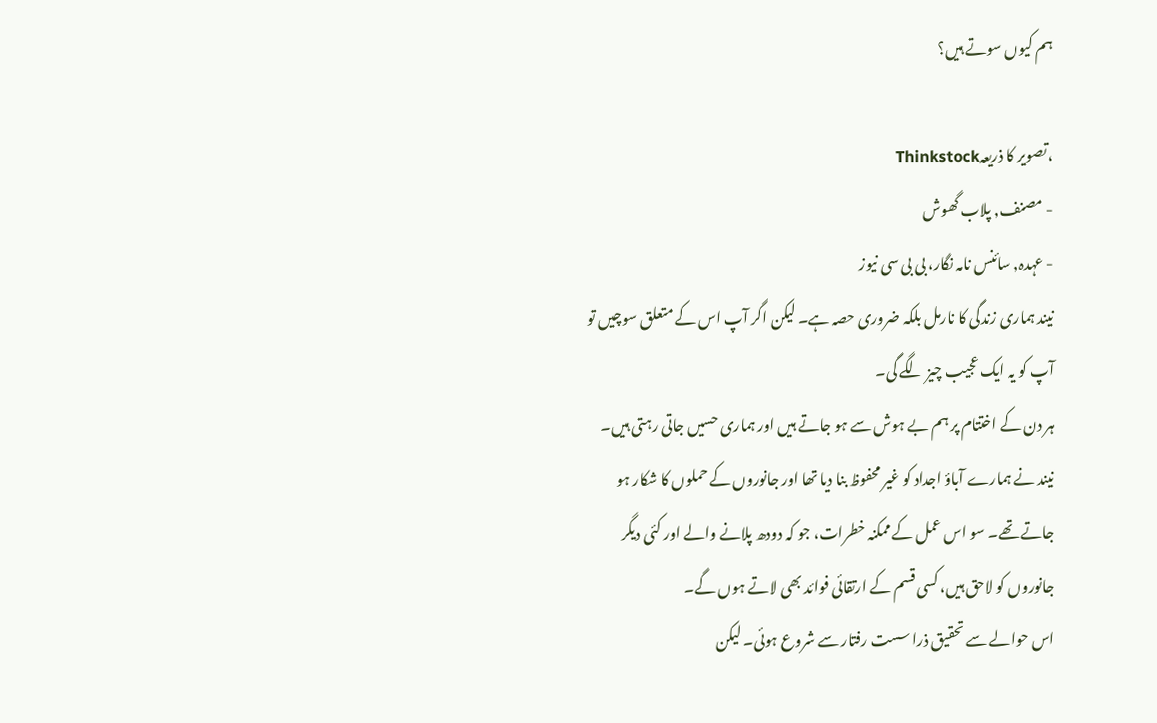ہم کیوں سوتے ہیں؟

،تصویر کا ذریعہThinkstock
- مصنف, پلاب گھوش
- عہدہ, سائنس نامہ نگار، بی بی سی نیوز
نیند ہماری زندگی کا نارمل بلکہ ضروری حصہ ہے۔ لیکن اگر آپ اس کے متعلق سوچیں تو آپ کو یہ ایک عجیب چیز لگے گی۔
ہر دن کے اختتام پر ہم بے ہوش سے ہو جاتے ہیں اور ہماری حسیں جاتی رہتی ہیں۔ نیند نے ہمارے آباؤ اجداد کو غیر محفوظ بنا دیا تھا اور جانوروں کے حملوں کا شکار ہو جاتے تھے۔ سو اس عمل کے ممکنہ خطرات، جو کہ دودھ پلانے والے اور کئی دیگر جانوروں کو لاحق ہیں، کسی قسم کے ارتقائی فوائد بھی لاتے ہوں گے۔
اس حوالے سے تحقیق ذرا سست رفتار سے شروع ہوئی۔ لیکن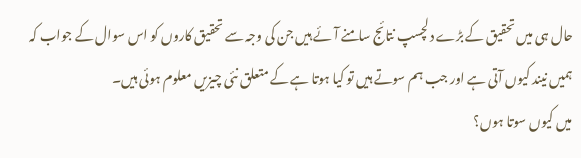حال ہی میں تحقیق کے بڑے دلچسپ نتائج سامنے آئے ہیں جن کی وجہ سے تحقیق کاروں کو اس سوال کے جواب کہ ہمیں نیند کیوں آتی ہے اور جب ہم سوتے ہیں تو کیا ہوتا ہے کے متعلق نئی چیزیں معلوم ہوئی ہیں۔
میں کیوں سوتا ہوں؟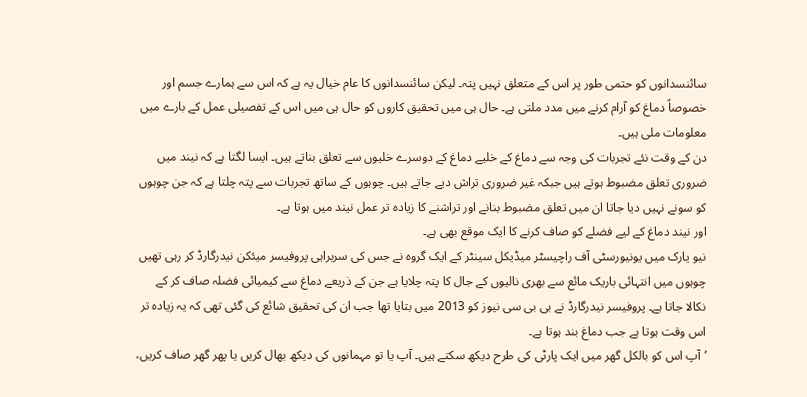سائنسدانوں کو حتمی طور پر اس کے متعلق نہیں پتہ۔ لیکن سائنسدانوں کا عام خیال یہ ہے کہ اس سے ہمارے جسم اور خصوصاً دماغ کو آرام کرنے میں مدد ملتی ہے۔ حال ہی میں تحقیق کاروں کو حال ہی میں اس کے تفصیلی عمل کے بارے میں معلومات ملی ہیں۔
دن کے وقت نئے تجربات کی وجہ سے دماغ کے خلیے دماغ کے دوسرے خلیوں سے تعلق بناتے ہیں۔ ایسا لگتا ہے کہ نیند میں ضروری تعلق مضبوط ہوتے ہیں جبکہ غیر ضروری تراش دیے جاتے ہیں۔ چوہوں کے ساتھ تجربات سے پتہ چلتا ہے کہ جن چوہوں کو سونے نہیں دیا جاتا ان میں تعلق مضبوط بنانے اور تراشنے کا زیادہ تر عمل نیند میں ہوتا ہے۔
اور نیند دماغ کے لیے فضلے کو صاف کرنے کا ایک موقع بھی ہے۔
نیو یارک میں یونیورسٹی آف راچیسٹر میڈیکل سینٹر کے ایک گروہ نے جس کی سربراہی پروفیسر میئکن نیدرگارڈ کر رہی تھیں چوہوں میں انتہائی باریک مائع سے بھری نالیوں کے جال کا پتہ چلایا ہے جن کے ذریعے دماغ سے کیمیائی فضلہ صاف کر کے نکالا جاتا ہے۔ پروفیسر نیدرگارڈ نے بی بی سی نیوز کو 2013 میں بتایا تھا جب ان کی تحقیق شائع کی گئی تھی کہ یہ زیادہ تر اس وقت ہوتا ہے جب دماغ بند ہوتا ہے۔
’آپ اس کو بالکل گھر میں ایک پارٹی کی طرح دیکھ سکتے ہیں۔ آپ یا تو مہمانوں کی دیکھ بھال کریں یا پھر گھر صاف کریں،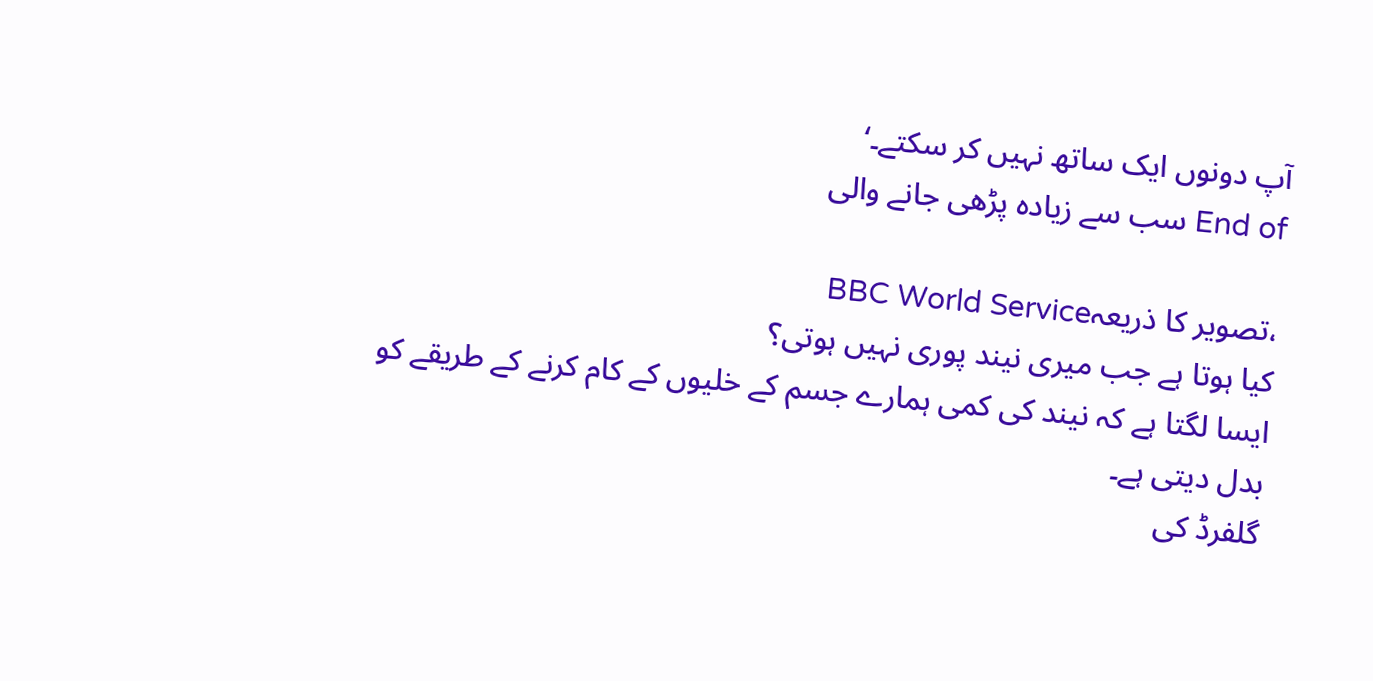آپ دونوں ایک ساتھ نہیں کر سکتے۔‘
End of سب سے زیادہ پڑھی جانے والی

،تصویر کا ذریعہBBC World Service
کیا ہوتا ہے جب میری نیند پوری نہیں ہوتی؟
ایسا لگتا ہے کہ نیند کی کمی ہمارے جسم کے خلیوں کے کام کرنے کے طریقے کو بدل دیتی ہے۔
گلفرڈ کی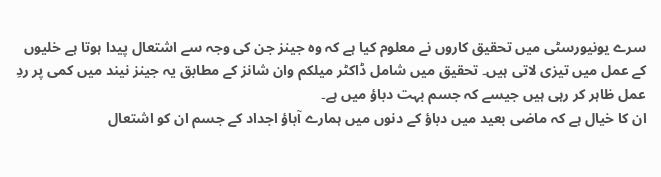سرے یونیورسٹی میں تحقیق کاروں نے معلوم کیا ہے کہ وہ جینز جن کی وجہ سے اشتعال پیدا ہوتا ہے خلیوں کے عمل میں تیزی لاتی ہیں۔ تحقیق میں شامل ڈاکٹر میلکم وان شانز کے مطابق یہ جینز نیند میں کمی پر ردِ عمل ظاہر کر رہی ہیں جیسے کہ جسم بہت دباؤ میں ہے۔
ان کا خیال ہے کہ ماضی بعید میں دباؤ کے دنوں میں ہمارے آباؤ اجداد کے جسم ان کو اشتعال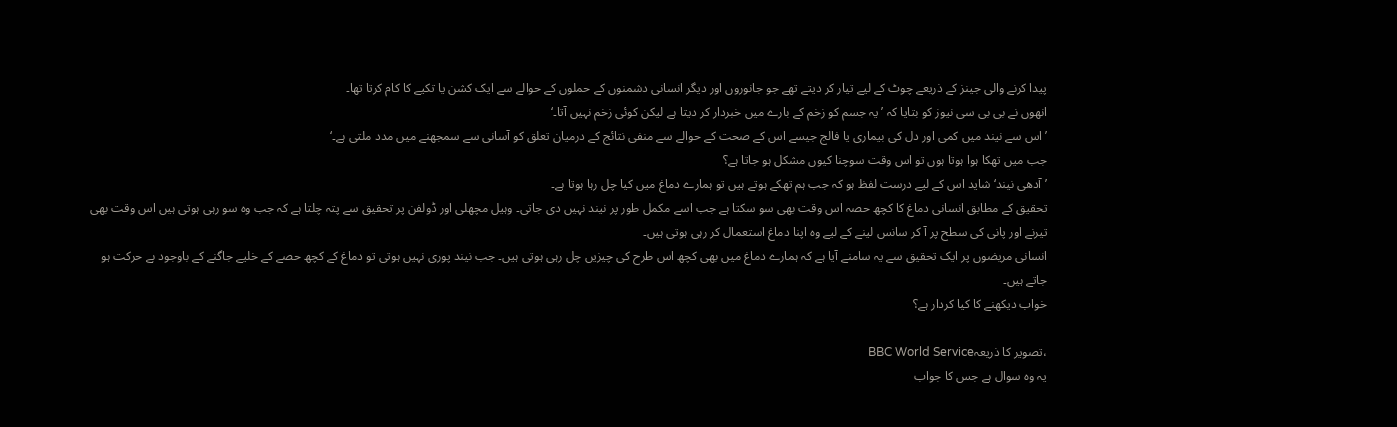پیدا کرنے والی جینز کے ذریعے چوٹ کے لیے تیار کر دیتے تھے جو جانوروں اور دیگر انسانی دشمنوں کے حملوں کے حوالے سے ایک کشن یا تکیے کا کام کرتا تھا۔
انھوں نے بی بی سی نیوز کو بتایا کہ ’یہ جسم کو زخم کے بارے میں خبردار کر دیتا ہے لیکن کوئی زخم نہیں آتا۔‘
’اس سے نیند میں کمی اور دل کی بیماری یا فالج جیسے اس کے صحت کے حوالے سے منفی نتائج کے درمیان تعلق کو آسانی سے سمجھنے میں مدد ملتی ہے۔‘
جب میں تھکا ہوا ہوتا ہوں تو اس وقت سوچنا کیوں مشکل ہو جاتا ہے؟
’آدھی نیند‘ شاید اس کے لیے درست لفظ ہو کہ جب ہم تھکے ہوتے ہیں تو ہمارے دماغ میں کیا چل رہا ہوتا ہے۔
تحقیق کے مطابق انسانی دماغ کا کچھ حصہ اس وقت بھی سو سکتا ہے جب اسے مکمل طور پر نیند نہیں دی جاتی۔ وہیل مچھلی اور ڈولفن پر تحقیق سے پتہ چلتا ہے کہ جب وہ سو رہی ہوتی ہیں اس وقت بھی تیرنے اور پانی کی سطح پر آ کر سانس لینے کے لیے وہ اپنا دماغ استعمال کر رہی ہوتی ہیں۔
انسانی مریضوں پر ایک تحقیق سے یہ سامنے آیا ہے کہ ہمارے دماغ میں بھی کچھ اس طرح کی چیزیں چل رہی ہوتی ہیں۔ جب نیند پوری نہیں ہوتی تو دماغ کے کچھ حصے کے خلیے جاگنے کے باوجود بے حرکت ہو جاتے ہیں۔
خواب دیکھنے کا کیا کردار ہے؟

،تصویر کا ذریعہBBC World Service
یہ وہ سوال ہے جس کا جواب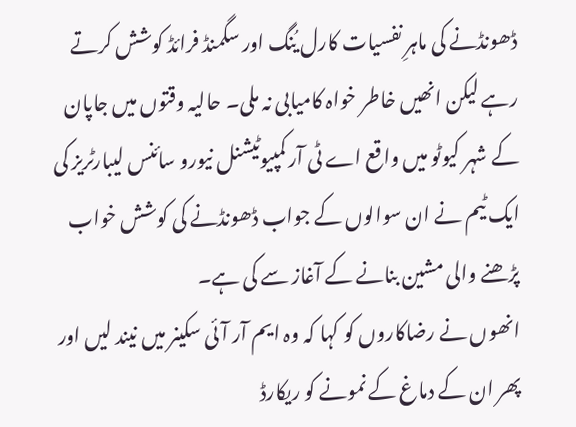ڈھونڈنے کی ماہرِ نفسیات کارل یُنگ اور سگمنڈ فرائڈ کوشش کرتے رہے لیکن انھیں خاطر خواہ کامیابی نہ ملی۔ حالیہ وقتوں میں جاپان کے شہر کیوٹو میں واقع اے ٹی آر کمپیوٹیشنل نیورو سائنس لیبارٹریز کی ایک ٹیم نے ان سوالوں کے جواب ڈھونڈنے کی کوشش خواب پڑھنے والی مشین بنانے کے آغاز سے کی ہے۔
انھوں نے رضاکاروں کو کہا کہ وہ ایم آر آئی سکینر میں نیند لیں اور پھر ان کے دماغ کے نمونے کو ریکارڈ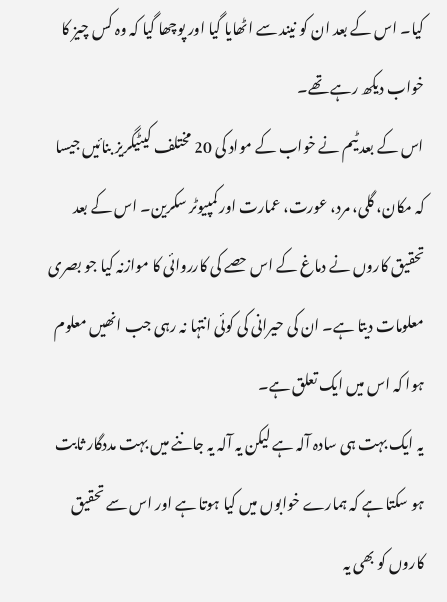کیا۔ اس کے بعد ان کو نیند سے اٹھایا گیا اور پوچھا گیا کہ وہ کس چیز کا خواب دیکھ رہے تھے۔
اس کے بعد ٹیم نے خواب کے مواد کی 20 مختلف کیٹیگریز بنائیں جیسا کہ مکان، گلی، مرد، عورت، عمارت اور کمپیوٹر سکرین۔ اس کے بعد تحقیق کاروں نے دماغ کے اس حصے کی کارروائی کا موازنہ کیا جو بصری معلومات دیتا ہے۔ ان کی حیرانی کی کوئی انتہا نہ رہی جب انھیں معلوم ہوا کہ اس میں ایک تعلق ہے۔
یہ ایک بہت ہی سادہ آلہ ہے لیکن یہ آلہ یہ جاننے میں بہت مددگار ثابت ہو سکتا ہے کہ ہمارے خوابوں میں کیا ہوتا ہے اور اس سے تحقیق کاروں کو بھی یہ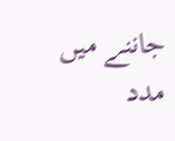جاننے میں مدد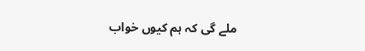ملے گی کہ ہم کیوں خواب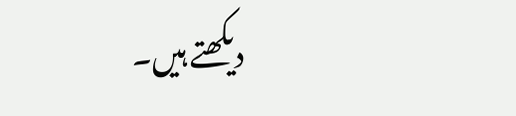دیکھتے ہیں۔